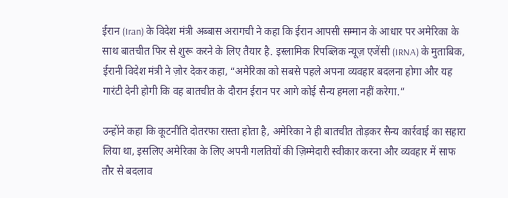ईरान (Iran) के विदेश मंत्री अब्बास अरागची ने कहा कि ईरान आपसी सम्मान के आधार पर अमेरिका के साथ बातचीत फिर से शुरू करने के लिए तैयार है. इस्लामिक रिपब्लिक न्यूज़ एजेंसी (IRNA) के मुताबिक, ईरानी विदेश मंत्री ने ज़ोर देकर कहा, “अमेरिका को सबसे पहले अपना व्यवहार बदलना होगा और यह गारंटी देनी होगी कि वह बातचीत के दौरान ईरान पर आगे कोई सैन्य हमला नहीं करेगा.”

उन्होंने कहा कि कूटनीति दोतरफा रास्ता होता है, अमेरिका ने ही बातचीत तोड़कर सैन्य कार्रवाई का सहारा लिया था, इसलिए अमेरिका के लिए अपनी गलतियों की ज़िम्मेदारी स्वीकार करना और व्यवहार में साफ तौर से बदलाव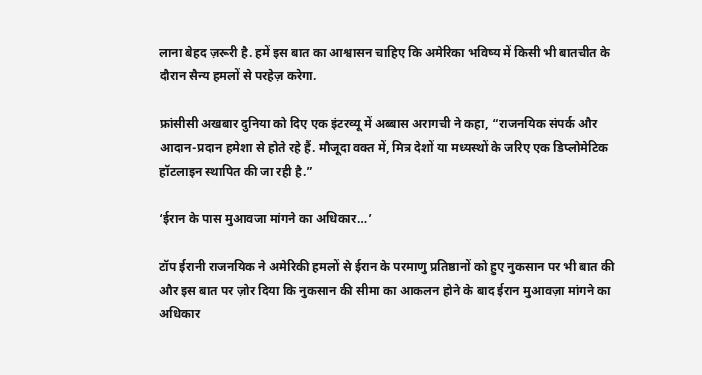लाना बेहद ज़रूरी है. हमें इस बात का आश्वासन चाहिए कि अमेरिका भविष्य में किसी भी बातचीत के दौरान सैन्य हमलों से परहेज़ करेगा.

फ्रांसीसी अखबार दुनिया को दिए एक इंटरव्यू में अब्बास अरागची ने कहा, “राजनयिक संपर्क और आदान-प्रदान हमेशा से होते रहे हैं. मौजूदा वक्त में, मित्र देशों या मध्यस्थों के जरिए एक डिप्लोमेटिक हॉटलाइन स्थापित की जा रही है.”

‘ईरान के पास मुआवजा मांगने का अधिकार…’

टॉप ईरानी राजनयिक ने अमेरिकी हमलों से ईरान के परमाणु प्रतिष्ठानों को हुए नुकसान पर भी बात की और इस बात पर ज़ोर दिया कि नुकसान की सीमा का आकलन होने के बाद ईरान मुआवज़ा मांगने का अधिकार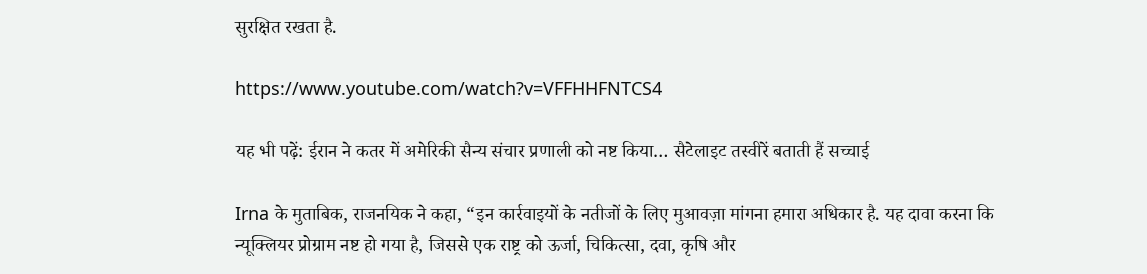सुरक्षित रखता है.

https://www.youtube.com/watch?v=VFFHHFNTCS4

यह भी पढ़ें: ईरान ने कतर में अमेरिकी सैन्य संचार प्रणाली को नष्ट किया… सैटेलाइट तस्वीरें बताती हैं सच्चाई

Irna के मुताबिक, राजनयिक ने कहा, “इन कार्रवाइयों के नतीजों के लिए मुआवज़ा मांगना हमारा अधिकार है. यह दावा करना कि न्यूक्लियर प्रोग्राम नष्ट हो गया है, जिससे एक राष्ट्र को ऊर्जा, चिकित्सा, दवा, कृषि और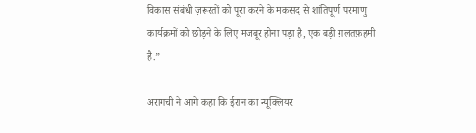विकास संबंधी ज़रूरतों को पूरा करने के मकसद से शांतिपूर्ण परमाणु कार्यक्रमों को छोड़ने के लिए मजबूर होना पड़ा है, एक बड़ी ग़लतफ़हमी है.”

अरागची ने आगे कहा कि ईरान का न्यूक्लियर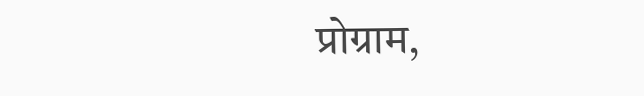प्रोग्राम,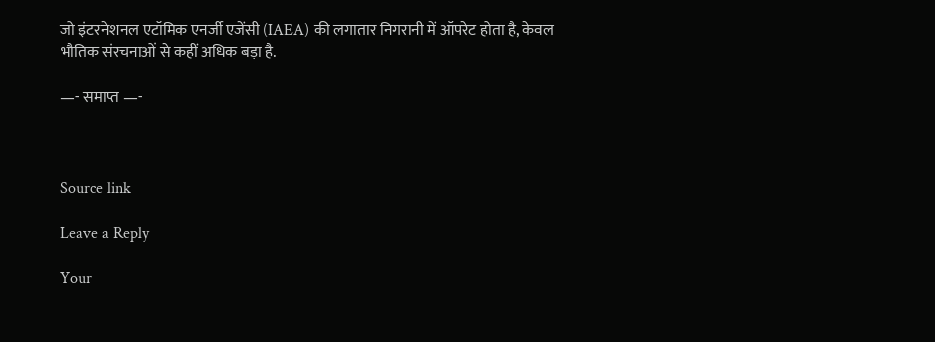जो इंटरनेशनल एटॉमिक एनर्जी एजेंसी (IAEA) की लगातार निगरानी में ऑपरेट होता है, केवल भौतिक संरचनाओं से कहीं अधिक बड़ा है.

—- समाप्त —-



Source link

Leave a Reply

Your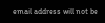email address will not be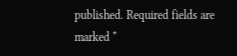published. Required fields are marked *